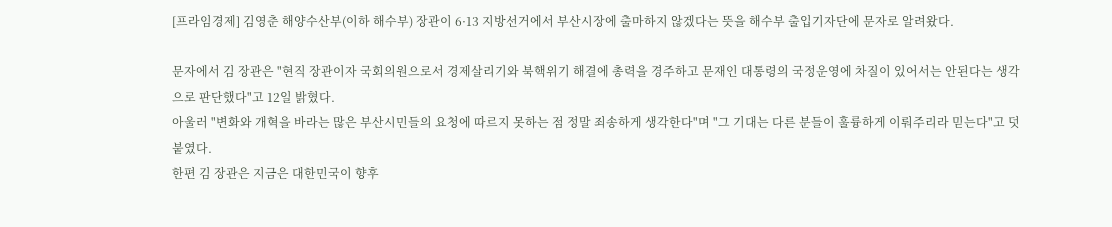[프라임경제] 김영춘 해양수산부(이하 해수부) 장관이 6·13 지방선거에서 부산시장에 출마하지 않겠다는 뜻을 해수부 출입기자단에 문자로 알려왔다.

문자에서 김 장관은 "현직 장관이자 국회의원으로서 경제살리기와 북핵위기 해결에 총력을 경주하고 문재인 대통령의 국정운영에 차질이 있어서는 안된다는 생각으로 판단했다"고 12일 밝혔다.
아울러 "변화와 개혁을 바라는 많은 부산시민들의 요청에 따르지 못하는 점 정말 죄송하게 생각한다"며 "그 기대는 다른 분들이 훌륭하게 이뤄주리라 믿는다"고 덧붙였다.
한편 김 장관은 지금은 대한민국이 향후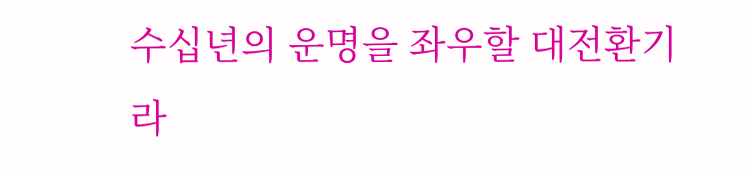수십년의 운명을 좌우할 대전환기라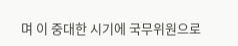며 이 중대한 시기에 국무위원으로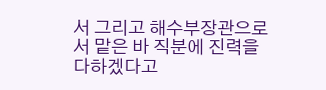서 그리고 해수부장관으로서 맡은 바 직분에 진력을 다하겠다고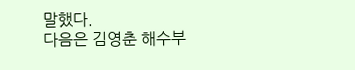말했다.
다음은 김영춘 해수부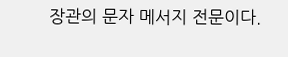장관의 문자 메서지 전문이다.